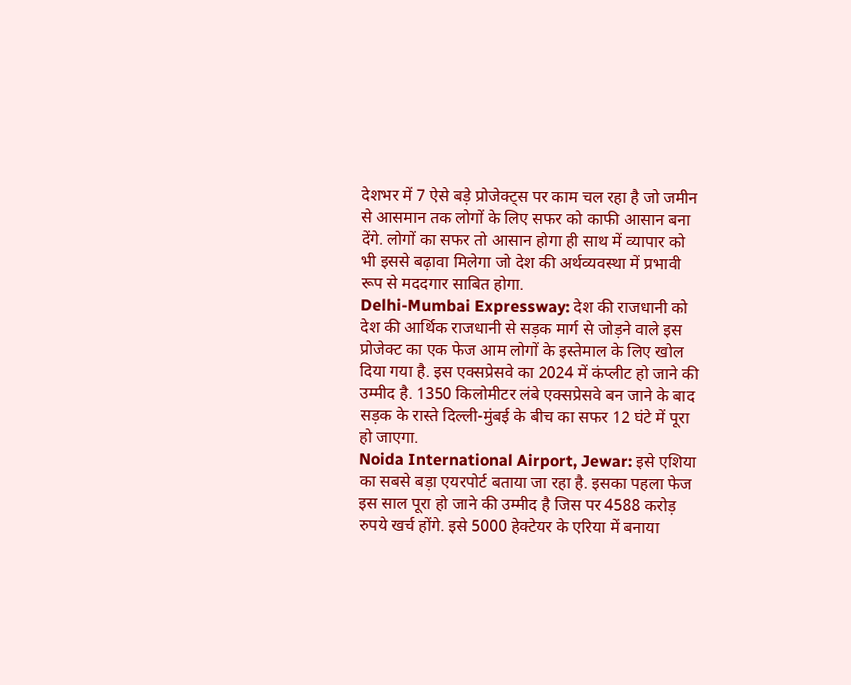देशभर में 7 ऐसे बड़े प्रोजेक्ट्स पर काम चल रहा है जो जमीन से आसमान तक लोगों के लिए सफर को काफी आसान बना देंगे. लोगों का सफर तो आसान होगा ही साथ में व्यापार को भी इससे बढ़ावा मिलेगा जो देश की अर्थव्यवस्था में प्रभावी रूप से मददगार साबित होगा.
Delhi-Mumbai Expressway: देश की राजधानी को देश की आर्थिक राजधानी से सड़क मार्ग से जोड़ने वाले इस प्रोजेक्ट का एक फेज आम लोगों के इस्तेमाल के लिए खोल दिया गया है. इस एक्सप्रेसवे का 2024 में कंप्लीट हो जाने की उम्मीद है. 1350 किलोमीटर लंबे एक्सप्रेसवे बन जाने के बाद सड़क के रास्ते दिल्ली-मुंबई के बीच का सफर 12 घंटे में पूरा हो जाएगा.
Noida International Airport, Jewar: इसे एशिया का सबसे बड़ा एयरपोर्ट बताया जा रहा है. इसका पहला फेज इस साल पूरा हो जाने की उम्मीद है जिस पर 4588 करोड़ रुपये खर्च होंगे. इसे 5000 हेक्टेयर के एरिया में बनाया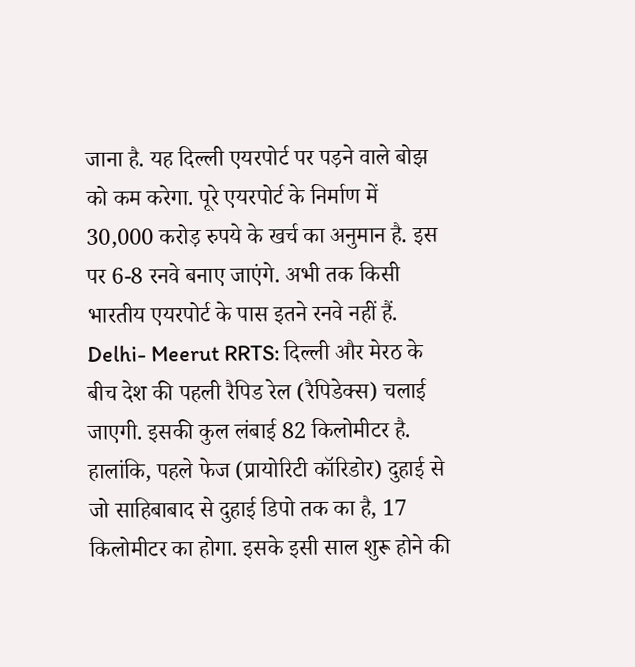जाना है. यह दिल्ली एयरपोर्ट पर पड़ने वाले बोझ को कम करेगा. पूरे एयरपोर्ट के निर्माण में 30,000 करोड़ रुपये के खर्च का अनुमान है. इस पर 6-8 रनवे बनाए जाएंगे. अभी तक किसी भारतीय एयरपोर्ट के पास इतने रनवे नहीं हैं.
Delhi- Meerut RRTS: दिल्ली और मेरठ के बीच देश की पहली रैपिड रेल (रैपिडेक्स) चलाई जाएगी. इसकी कुल लंबाई 82 किलोमीटर है. हालांकि, पहले फेज (प्रायोरिटी कॉरिडोर) दुहाई से जो साहिबाबाद से दुहाई डिपो तक का है, 17 किलोमीटर का होगा. इसके इसी साल शुरू होने की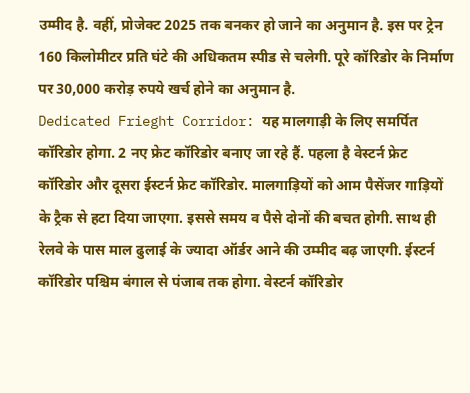उम्मीद है. वहीं, प्रोजेक्ट 2025 तक बनकर हो जाने का अनुमान है. इस पर ट्रेन 160 किलोमीटर प्रति घंटे की अधिकतम स्पीड से चलेगी. पूरे कॉरिडोर के निर्माण पर 30,000 करोड़ रुपये खर्च होने का अनुमान है.
Dedicated Frieght Corridor: यह मालगाड़ी के लिए समर्पित कॉरिडोर होगा. 2 नए फ्रेट कॉरिडोर बनाए जा रहे हैं. पहला है वेस्टर्न फ्रेट कॉरिडोर और दूसरा ईस्टर्न फ्रेट कॉरिडोर. मालगाड़ियों को आम पैसेंजर गाड़ियों के ट्रैक से हटा दिया जाएगा. इससे समय व पैसे दोनों की बचत होगी. साथ ही रेलवे के पास माल ढुलाई के ज्यादा ऑर्डर आने की उम्मीद बढ़ जाएगी. ईस्टर्न कॉरिडोर पश्चिम बंगाल से पंजाब तक होगा. वेस्टर्न कॉरिडोर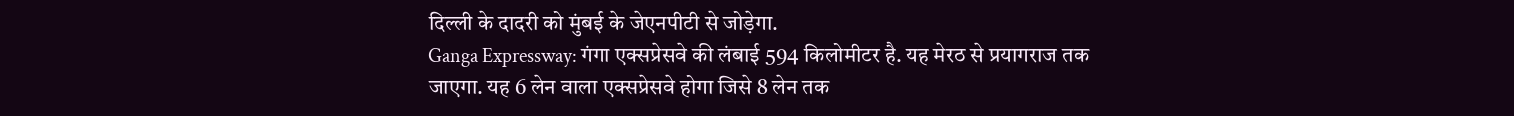दिल्ली के दादरी को मुंबई के जेएनपीटी से जोड़ेगा.
Ganga Expressway: गंगा एक्सप्रेसवे की लंबाई 594 किलोमीटर है. यह मेरठ से प्रयागराज तक जाएगा. यह 6 लेन वाला एक्सप्रेसवे होगा जिसे 8 लेन तक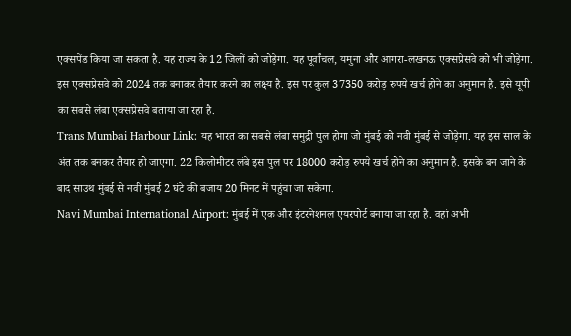एक्सपेंड किया जा सकता है. यह राज्य के 12 जिलों को जोड़ेगा. यह पूर्वांचल, यमुना और आगरा-लखनऊ एक्सप्रेसवे को भी जोड़ेगा. इस एक्सप्रेसवे को 2024 तक बनाकर तैयार करने का लक्ष्य है. इस पर कुल 37350 करोड़ रुपये खर्च होने का अनुमान है. इसे यूपी का सबसे लंबा एक्सप्रेसवे बताया जा रहा है.
Trans Mumbai Harbour Link: यह भारत का सबसे लंबा समुद्री पुल होगा जो मुंबई को नवी मुंबई से जोड़ेगा. यह इस साल के अंत तक बनकर तैयार हो जाएगा. 22 किलोमीटर लंबे इस पुल पर 18000 करोड़ रुपये खर्च होने का अनुमान है. इसके बन जाने के बाद साउथ मुंबई से नवी मुंबई 2 घंटे की बजाय 20 मिनट में पहुंचा जा सकेगा.
Navi Mumbai International Airport: मुंबई में एक और इंटरनेशनल एयरपोर्ट बनाया जा रहा है. वहां अभी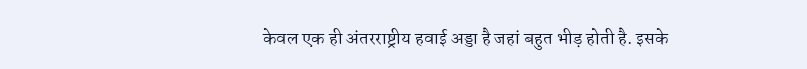केवल एक ही अंतरराष्ट्रीय हवाई अड्डा है जहां बहुत भीड़ होती है. इसके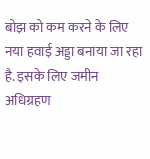बोझ को कम करने के लिए नया हवाई अड्डा बनाया जा रहा है. इसके लिए जमीन अधिग्रहण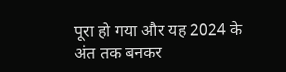पूरा हो गया और यह 2024 के अंत तक बनकर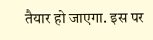तैयार हो जाएगा. इस पर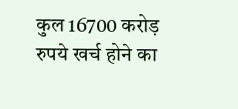कुल 16700 करोड़ रुपये खर्च होने का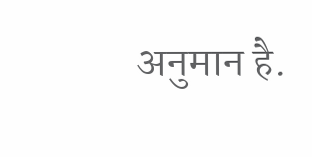अनुमान है.